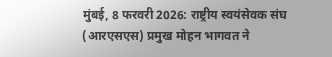मुंबई, 8 फरवरी 2026: राष्ट्रीय स्वयंसेवक संघ (आरएसएस) प्रमुख मोहन भागवत ने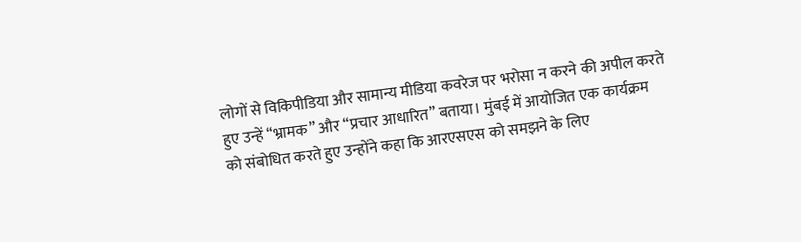लोगों से विकिपीडिया और सामान्य मीडिया कवरेज पर भरोसा न करने की अपील करते हुए उन्हें “भ्रामक” और “प्रचार आधारित” बताया। मुंबई में आयोजित एक कार्यक्रम को संबोधित करते हुए उन्होंने कहा कि आरएसएस को समझने के लिए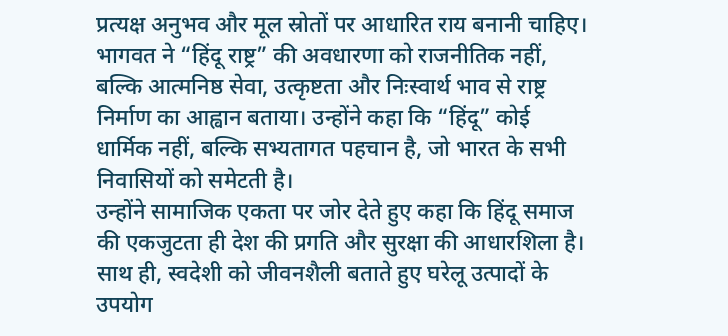प्रत्यक्ष अनुभव और मूल स्रोतों पर आधारित राय बनानी चाहिए।
भागवत ने “हिंदू राष्ट्र” की अवधारणा को राजनीतिक नहीं, बल्कि आत्मनिष्ठ सेवा, उत्कृष्टता और निःस्वार्थ भाव से राष्ट्र निर्माण का आह्वान बताया। उन्होंने कहा कि “हिंदू” कोई धार्मिक नहीं, बल्कि सभ्यतागत पहचान है, जो भारत के सभी निवासियों को समेटती है।
उन्होंने सामाजिक एकता पर जोर देते हुए कहा कि हिंदू समाज की एकजुटता ही देश की प्रगति और सुरक्षा की आधारशिला है। साथ ही, स्वदेशी को जीवनशैली बताते हुए घरेलू उत्पादों के उपयोग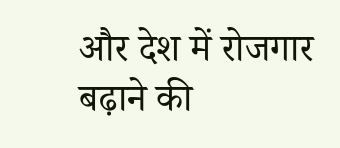और देश में रोजगार बढ़ाने की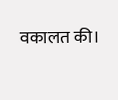वकालत की।